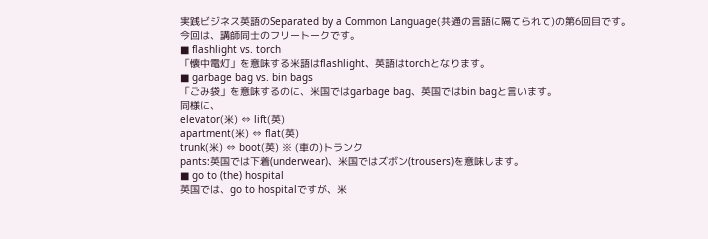実践ビジネス英語のSeparated by a Common Language(共通の言語に隔てられて)の第6回目です。
今回は、講師同士のフリートークです。
■ flashlight vs. torch
「懐中電灯」を意味する米語はflashlight、英語はtorchとなります。
■ garbage bag vs. bin bags
「ごみ袋」を意味するのに、米国ではgarbage bag、英国ではbin bagと言います。
同様に、
elevator(米) ⇔ lift(英)
apartment(米) ⇔ flat(英)
trunk(米) ⇔ boot(英) ※ (車の)トランク
pants:英国では下着(underwear)、米国ではズボン(trousers)を意味します。
■ go to (the) hospital
英国では、go to hospitalですが、米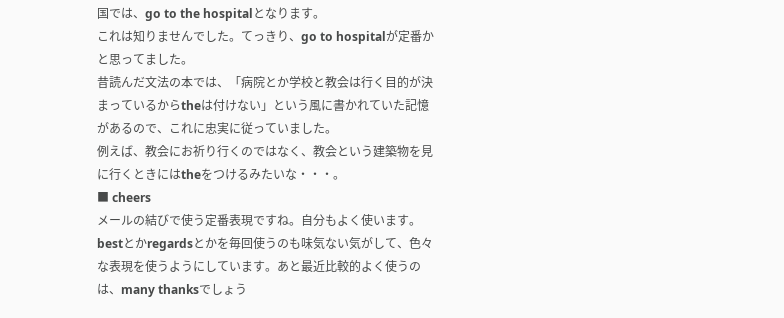国では、go to the hospitalとなります。
これは知りませんでした。てっきり、go to hospitalが定番かと思ってました。
昔読んだ文法の本では、「病院とか学校と教会は行く目的が決まっているからtheは付けない」という風に書かれていた記憶があるので、これに忠実に従っていました。
例えば、教会にお祈り行くのではなく、教会という建築物を見に行くときにはtheをつけるみたいな・・・。
■ cheers
メールの結びで使う定番表現ですね。自分もよく使います。bestとかregardsとかを毎回使うのも味気ない気がして、色々な表現を使うようにしています。あと最近比較的よく使うのは、many thanksでしょう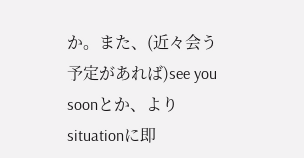か。また、(近々会う予定があれば)see you soonとか、よりsituationに即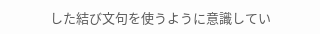した結び文句を使うように意識してい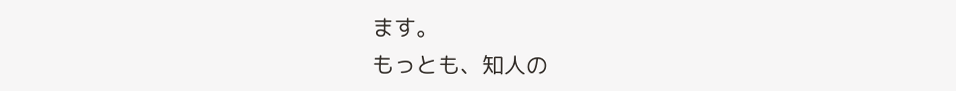ます。
もっとも、知人の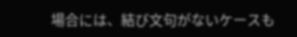場合には、結び文句がないケースも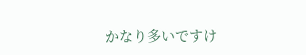かなり多いですけ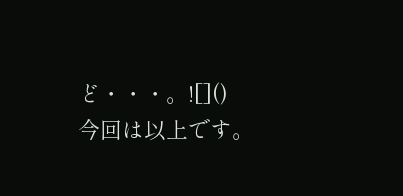ど・・・。![]()
今回は以上です。